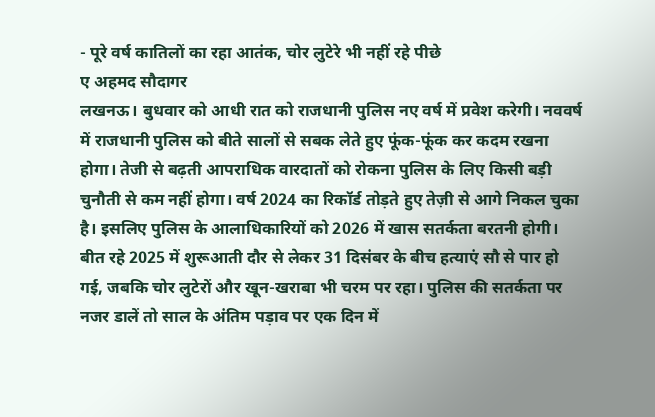- पूरे वर्ष कातिलों का रहा आतंक, चोर लुटेरे भी नहीं रहे पीछे
ए अहमद सौदागर
लखनऊ। बुधवार को आधी रात को राजधानी पुलिस नए वर्ष में प्रवेश करेगी। नववर्ष में राजधानी पुलिस को बीते सालों से सबक लेते हुए फूंक-फूंक कर कदम रखना होगा। तेजी से बढ़ती आपराधिक वारदातों को रोकना पुलिस के लिए किसी बड़ी चुनौती से कम नहीं होगा। वर्ष 2024 का रिकॉर्ड तोड़ते हुए तेज़ी से आगे निकल चुका है। इसलिए पुलिस के आलाधिकारियों को 2026 में खास सतर्कता बरतनी होगी। बीत रहे 2025 में शुरूआती दौर से लेकर 31 दिसंबर के बीच हत्याएं सौ से पार हो गई, जबकि चोर लुटेरों और खून-खराबा भी चरम पर रहा। पुलिस की सतर्कता पर नजर डालें तो साल के अंतिम पड़ाव पर एक दिन में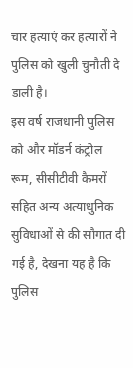चार हत्याएं कर हत्यारों ने पुलिस को खुली चुनौती दे डाली है।
इस वर्ष राजधानी पुलिस को और मॉडर्न कंट्रोल रूम, सीसीटीवी कैमरों सहित अन्य अत्याधुनिक सुविधाओं से की सौगात दी गई है, देखना यह है कि पुलिस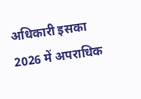अधिकारी इसका 2026 में अपराधिक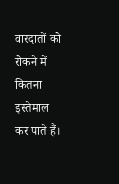वारदातों को रोकने में कितना इस्तेमाल कर पाते हैं।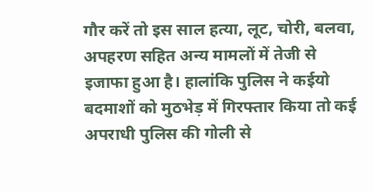गौर करें तो इस साल हत्या, लूट, चोरी, बलवा, अपहरण सहित अन्य मामलों में तेजी से इजाफा हुआ है। हालांकि पुलिस ने कईयो बदमाशों को मुठभेड़ में गिरफ्तार किया तो कई अपराधी पुलिस की गोली से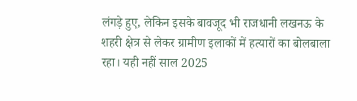लंगड़े हुए, लेकिन इसके बावजूद भी राजधानी लखनऊ के शहरी क्षेत्र से लेकर ग्रामीण इलाकों में हत्यारों का बोलबाला रहा। यही नहीं साल 2025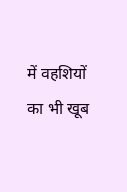में वहशियों का भी खूब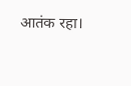आतंक रहा।